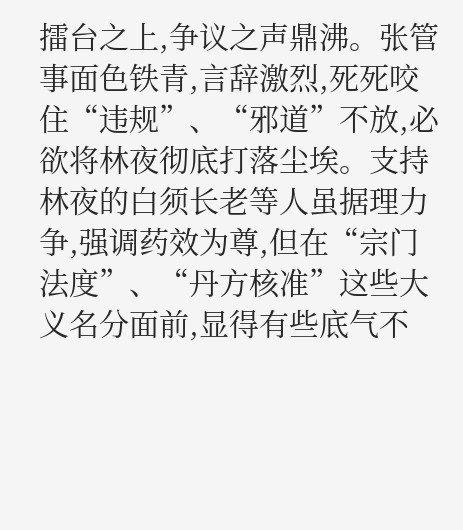擂台之上,争议之声鼎沸。张管事面色铁青,言辞激烈,死死咬住“违规”、“邪道”不放,必欲将林夜彻底打落尘埃。支持林夜的白须长老等人虽据理力争,强调药效为尊,但在“宗门法度”、“丹方核准”这些大义名分面前,显得有些底气不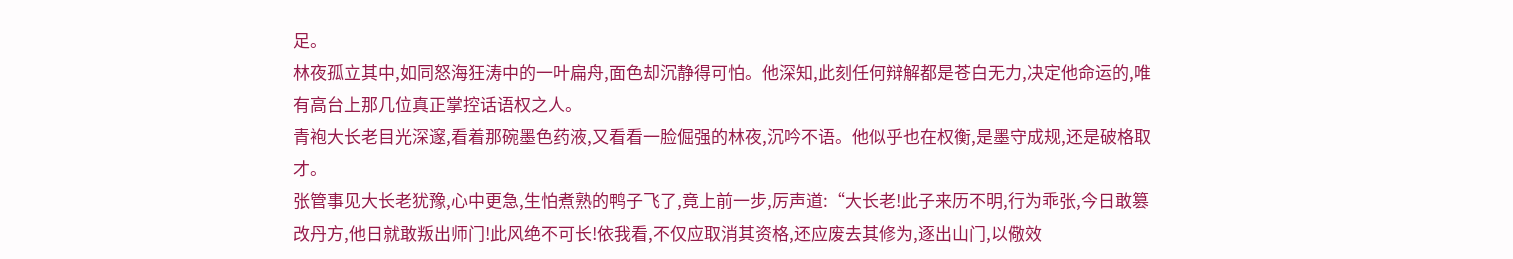足。
林夜孤立其中,如同怒海狂涛中的一叶扁舟,面色却沉静得可怕。他深知,此刻任何辩解都是苍白无力,决定他命运的,唯有高台上那几位真正掌控话语权之人。
青袍大长老目光深邃,看着那碗墨色药液,又看看一脸倔强的林夜,沉吟不语。他似乎也在权衡,是墨守成规,还是破格取才。
张管事见大长老犹豫,心中更急,生怕煮熟的鸭子飞了,竟上前一步,厉声道:“大长老!此子来历不明,行为乖张,今日敢篡改丹方,他日就敢叛出师门!此风绝不可长!依我看,不仅应取消其资格,还应废去其修为,逐出山门,以儆效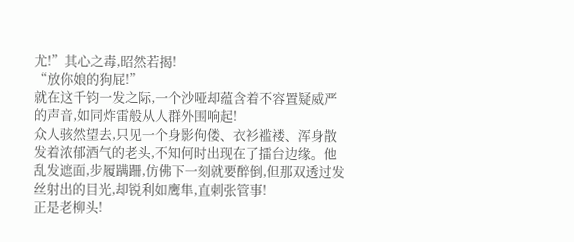尤!”其心之毒,昭然若揭!
“放你娘的狗屁!”
就在这千钧一发之际,一个沙哑却蕴含着不容置疑威严的声音,如同炸雷般从人群外围响起!
众人骇然望去,只见一个身影佝偻、衣衫褴褛、浑身散发着浓郁酒气的老头,不知何时出现在了擂台边缘。他乱发遮面,步履蹒跚,仿佛下一刻就要醉倒,但那双透过发丝射出的目光,却锐利如鹰隼,直刺张管事!
正是老柳头!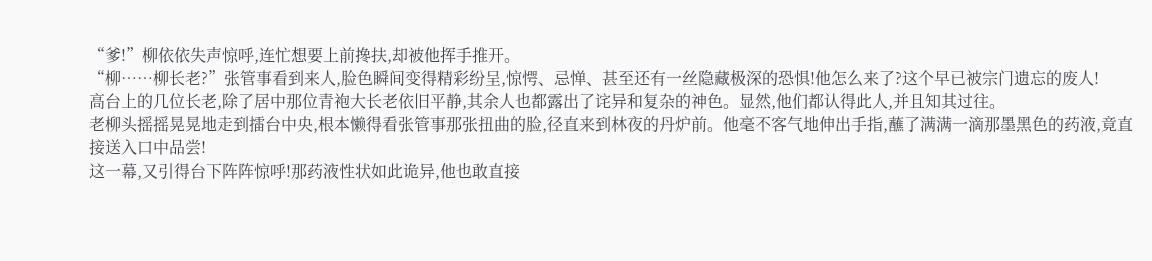“爹!”柳依依失声惊呼,连忙想要上前搀扶,却被他挥手推开。
“柳……柳长老?”张管事看到来人,脸色瞬间变得精彩纷呈,惊愕、忌惮、甚至还有一丝隐藏极深的恐惧!他怎么来了?这个早已被宗门遗忘的废人!
高台上的几位长老,除了居中那位青袍大长老依旧平静,其余人也都露出了诧异和复杂的神色。显然,他们都认得此人,并且知其过往。
老柳头摇摇晃晃地走到擂台中央,根本懒得看张管事那张扭曲的脸,径直来到林夜的丹炉前。他毫不客气地伸出手指,蘸了满满一滴那墨黑色的药液,竟直接送入口中品尝!
这一幕,又引得台下阵阵惊呼!那药液性状如此诡异,他也敢直接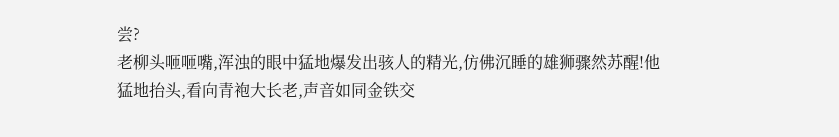尝?
老柳头咂咂嘴,浑浊的眼中猛地爆发出骇人的精光,仿佛沉睡的雄狮骤然苏醒!他猛地抬头,看向青袍大长老,声音如同金铁交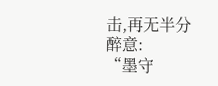击,再无半分醉意:
“墨守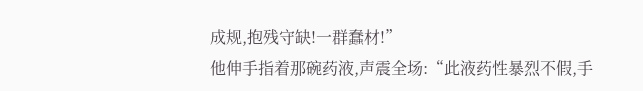成规,抱残守缺!一群蠢材!”
他伸手指着那碗药液,声震全场:“此液药性暴烈不假,手